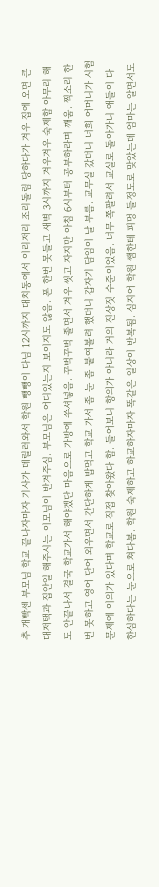추 개빡센 부모님 학교 끝나자마자 기사가 데릴러와서 학원 뺑뺑이 다님 12시까지 대치동에서 이리저리 조리돌림 당하다가 겨우 집에 오면 큰 대저택과 집안일 해주시는 이모님이 반겨주심. 부모님은 어디있는지 보이지도 않음. 폰 한번 못들고 새벽 3시까지 겨우겨우 숙제함 아무리 해도 안끝나서 결국 학교가서 해야겠단 마음으로 가방에 쑤셔넣음. 꾸벅꾸벅 졸면서 겨우 씻고 자지만 아침 6시부터 공부하라며 깨움. 찍소리 한번 못하고 영어 단어 외우면서 간단하게 밥먹고 학교 가서 좀 눈 좀 붙여볼려 했더니 갑자기 담임이 날 부름. 교무실 갔더니 너희 어머니가 시험 문제에 이의가 있다며 학교로 직접 찾아왔다 함. 들어보니 항의가 아니라 거의 진상짓 수준이었음. 너무 쪽팔려서 교실로 돌아가니 애들이 다 한심하다는 눈으로 쳐다봄. 학원 숙제하고 하교하자마자 똑같은 일상이 반복됨. 심지어 학원 쌤한테 피멍 들정도로 맞았는데 엄마는 알면서도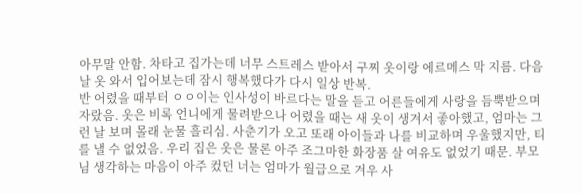아무말 안함. 차타고 집가는데 너무 스트레스 받아서 구찌 옷이랑 에르메스 막 지름. 다음날 옷 와서 입어보는데 잠시 행복했다가 다시 일상 반복.
반 어렸을 때부터 ㅇㅇ이는 인사성이 바르다는 말을 듣고 어른들에게 사랑을 듬뿍받으며 자랐음. 옷은 비록 언니에게 물려받으나 어렸을 때는 새 옷이 생겨서 좋아했고, 엄마는 그런 날 보며 몰래 눈물 흘리심. 사춘기가 오고 또래 아이들과 나를 비교하며 우울했지만, 티를 낼 수 없었음. 우리 집은 옷은 물론 아주 조그마한 화장품 살 여유도 없었기 때문. 부모님 생각하는 마음이 아주 컸던 너는 엄마가 월급으로 겨우 사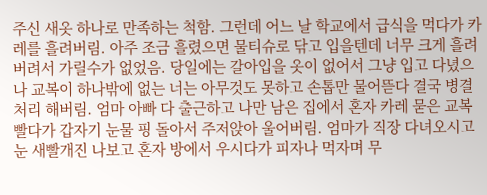주신 새옷 하나로 만족하는 척함. 그런데 어느 날 학교에서 급식을 먹다가 카레를 흘려버림. 아주 조금 흘렸으면 물티슈로 닦고 입을텐데 너무 크게 흘려버려서 가릴수가 없었음. 당일에는 갈아입을 옷이 없어서 그냥 입고 다녔으나 교복이 하나밖에 없는 너는 아무것도 못하고 손톱만 물어뜯다 결국 병결처리 해버림. 엄마 아빠 다 출근하고 나만 남은 집에서 혼자 카레 묻은 교복 빨다가 갑자기 눈물 핑 돌아서 주저앉아 울어버림. 엄마가 직장 다녀오시고 눈 새빨개진 나보고 혼자 방에서 우시다가 피자나 먹자며 무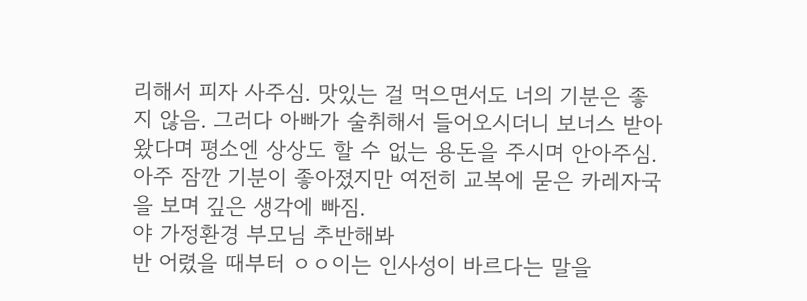리해서 피자 사주심. 맛있는 걸 먹으면서도 너의 기분은 좋지 않음. 그러다 아빠가 술취해서 들어오시더니 보너스 받아왔다며 평소엔 상상도 할 수 없는 용돈을 주시며 안아주심. 아주 잠깐 기분이 좋아졌지만 여전히 교복에 묻은 카레자국을 보며 깊은 생각에 빠짐.
야 가정환경 부모님 추반해봐
반 어렸을 때부터 ㅇㅇ이는 인사성이 바르다는 말을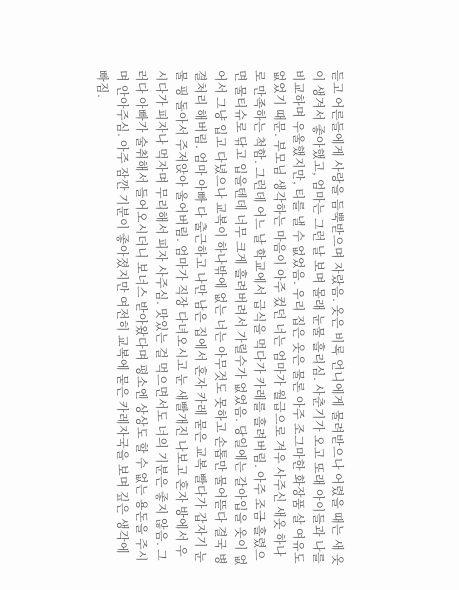듣고 어른들에게 사랑을 듬뿍받으며 자랐음. 옷은 비록 언니에게 물려받으나 어렸을 때는 새 옷이 생겨서 좋아했고, 엄마는 그런 날 보며 몰래 눈물 흘리심. 사춘기가 오고 또래 아이들과 나를 비교하며 우울했지만, 티를 낼 수 없었음. 우리 집은 옷은 물론 아주 조그마한 화장품 살 여유도 없었기 때문. 부모님 생각하는 마음이 아주 컸던 너는 엄마가 월급으로 겨우 사주신 새옷 하나로 만족하는 척함. 그런데 어느 날 학교에서 급식을 먹다가 카레를 흘려버림. 아주 조금 흘렸으면 물티슈로 닦고 입을텐데 너무 크게 흘려버려서 가릴수가 없었음. 당일에는 갈아입을 옷이 없어서 그냥 입고 다녔으나 교복이 하나밖에 없는 너는 아무것도 못하고 손톱만 물어뜯다 결국 병결처리 해버림. 엄마 아빠 다 출근하고 나만 남은 집에서 혼자 카레 묻은 교복 빨다가 갑자기 눈물 핑 돌아서 주저앉아 울어버림. 엄마가 직장 다녀오시고 눈 새빨개진 나보고 혼자 방에서 우시다가 피자나 먹자며 무리해서 피자 사주심. 맛있는 걸 먹으면서도 너의 기분은 좋지 않음. 그러다 아빠가 술취해서 들어오시더니 보너스 받아왔다며 평소엔 상상도 할 수 없는 용돈을 주시며 안아주심. 아주 잠깐 기분이 좋아졌지만 여전히 교복에 묻은 카레자국을 보며 깊은 생각에 빠짐.